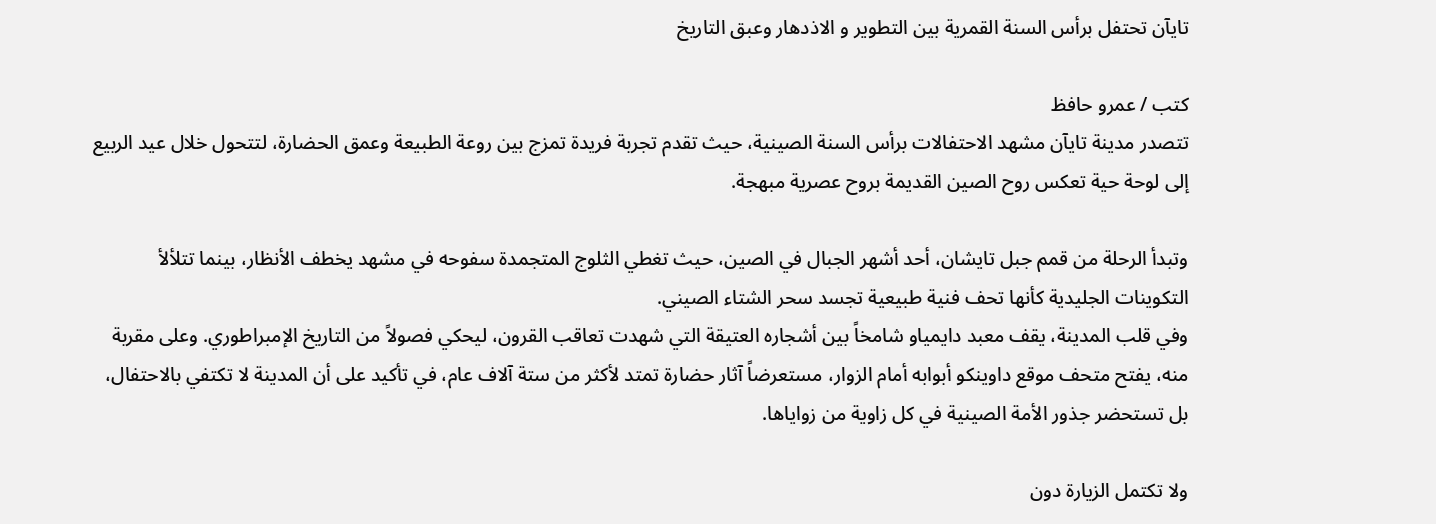تايآن تحتفل برأس السنة القمرية بين التطوير و الاذدهار وعبق التاريخ

كتب / عمرو حافظ
تتصدر مدينة تايآن مشهد الاحتفالات برأس السنة الصينية، حيث تقدم تجربة فريدة تمزج بين روعة الطبيعة وعمق الحضارة، لتتحول خلال عيد الربيع إلى لوحة حية تعكس روح الصين القديمة بروح عصرية مبهجة.

وتبدأ الرحلة من قمم جبل تايشان، أحد أشهر الجبال في الصين، حيث تغطي الثلوج المتجمدة سفوحه في مشهد يخطف الأنظار، بينما تتلألأ التكوينات الجليدية كأنها تحف فنية طبيعية تجسد سحر الشتاء الصيني.
وفي قلب المدينة، يقف معبد دايمياو شامخاً بين أشجاره العتيقة التي شهدت تعاقب القرون، ليحكي فصولاً من التاريخ الإمبراطوري. وعلى مقربة منه، يفتح متحف موقع داوينكو أبوابه أمام الزوار، مستعرضاً آثار حضارة تمتد لأكثر من ستة آلاف عام، في تأكيد على أن المدينة لا تكتفي بالاحتفال، بل تستحضر جذور الأمة الصينية في كل زاوية من زواياها.

ولا تكتمل الزيارة دون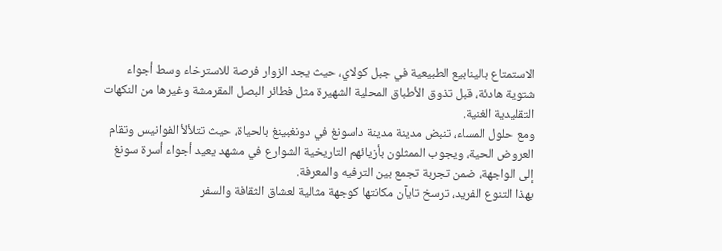الاستمتاع بالينابيع الطبيعية في جبل كولاي، حيث يجد الزوار فرصة للاسترخاء وسط أجواء شتوية هادئة، قبل تذوق الأطباق المحلية الشهيرة مثل فطائر البصل المقرمشة وغيرها من النكهات التقليدية الغنية.
ومع حلول المساء، تنبض مدينة مدينة داسونغ في دونغبينغ بالحياة، حيث تتلألأ الفوانيس وتقام العروض الحية، ويجوب الممثلون بأزيائهم التاريخية الشوارع في مشهد يعيد أجواء أسرة سونغ إلى الواجهة، ضمن تجربة تجمع بين الترفيه والمعرفة.
بهذا التنوع الفريد، ترسخ تايآن مكانتها كوجهة مثالية لعشاق الثقافة والسفر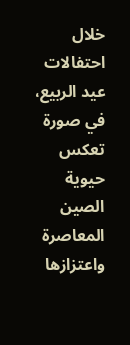خلال احتفالات عيد الربيع، في صورة تعكس حيوية الصين المعاصرة واعتزازها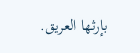بإرثها العريق.